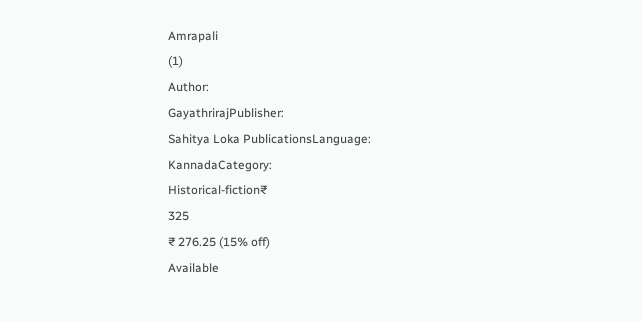Amrapali
(1)
Author:
GayathrirajPublisher:
Sahitya Loka PublicationsLanguage:
KannadaCategory:
Historical-fiction₹
325
₹ 276.25 (15% off)
Available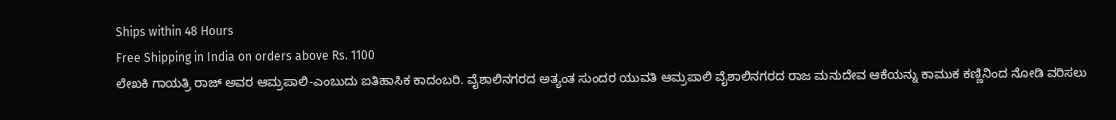Ships within 48 Hours
Free Shipping in India on orders above Rs. 1100
ಲೇಖಕಿ ಗಾಯತ್ರಿ ರಾಜ್ ಅವರ ಆಮ್ರಪಾಲಿ-ಎಂಬುದು ಐತಿಹಾಸಿಕ ಕಾದಂಬರಿ. ವೈಶಾಲಿನಗರದ ಅತ್ಯಂತ ಸುಂದರ ಯುವತಿ ಆಮ್ರಪಾಲಿ ವೈಶಾಲಿನಗರದ ರಾಜ ಮನುದೇವ ಆಕೆಯನ್ನು ಕಾಮುಕ ಕಣ್ಣಿನಿಂದ ನೋಡಿ ವರಿಸಲು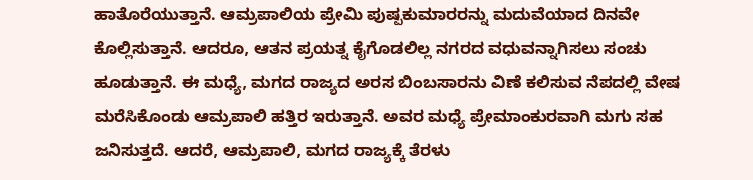ಹಾತೊರೆಯುತ್ತಾನೆ. ಆಮ್ರಪಾಲಿಯ ಪ್ರೇಮಿ ಪುಷ್ಪಕುಮಾರರನ್ನು ಮದುವೆಯಾದ ದಿನವೇ ಕೊಲ್ಲಿಸುತ್ತಾನೆ. ಆದರೂ, ಆತನ ಪ್ರಯತ್ನ ಕೈಗೊಡಲಿಲ್ಲ ನಗರದ ವಧುವನ್ನಾಗಿಸಲು ಸಂಚು ಹೂಡುತ್ತಾನೆ. ಈ ಮಧ್ಯೆ, ಮಗದ ರಾಜ್ಯದ ಅರಸ ಬಿಂಬಸಾರನು ವಿಣೆ ಕಲಿಸುವ ನೆಪದಲ್ಲಿ ವೇಷ ಮರೆಸಿಕೊಂಡು ಆಮ್ರಪಾಲಿ ಹತ್ತಿರ ಇರುತ್ತಾನೆ. ಅವರ ಮಧ್ಯೆ ಪ್ರೇಮಾಂಕುರವಾಗಿ ಮಗು ಸಹ ಜನಿಸುತ್ತದೆ. ಆದರೆ, ಆಮ್ರಪಾಲಿ, ಮಗದ ರಾಜ್ಯಕ್ಕೆ ತೆರಳು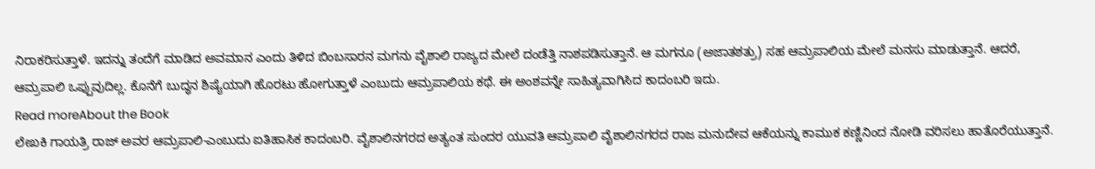ನಿರಾಕರಿಸುತ್ತಾಳೆ. ಇದನ್ನು ತಂದೆಗೆ ಮಾಡಿದ ಅವಮಾನ ಎಂದು ತಿಳಿದ ಬಿಂಬಸಾರನ ಮಗನು ವೈಶಾಲಿ ರಾಜ್ಯದ ಮೇಲೆ ದಂಡೆತ್ತಿ ನಾಶಪಡಿಸುತ್ತಾನೆ. ಆ ಮಗನೂ (ಅಜಾತಶತ್ರು) ಸಹ ಆಮ್ರಪಾಲಿಯ ಮೇಲೆ ಮನಸು ಮಾಡುತ್ತಾನೆ. ಆದರೆ, ಆಮ್ರಪಾಲಿ ಒಪ್ಪುವುದಿಲ್ಲ. ಕೊನೆಗೆ ಬುದ್ಧನ ಶಿಷ್ಯೆಯಾಗಿ ಹೊರಟು ಹೋಗುತ್ತಾಳೆ ಎಂಬುದು ಆಮ್ರಪಾಲಿಯ ಕಥೆ. ಈ ಅಂಶವನ್ನೇ ಸಾಹಿತ್ಯವಾಗಿಸಿದ ಕಾದಂಬರಿ ಇದು.
Read moreAbout the Book
ಲೇಖಕಿ ಗಾಯತ್ರಿ ರಾಜ್ ಅವರ ಆಮ್ರಪಾಲಿ-ಎಂಬುದು ಐತಿಹಾಸಿಕ ಕಾದಂಬರಿ. ವೈಶಾಲಿನಗರದ ಅತ್ಯಂತ ಸುಂದರ ಯುವತಿ ಆಮ್ರಪಾಲಿ ವೈಶಾಲಿನಗರದ ರಾಜ ಮನುದೇವ ಆಕೆಯನ್ನು ಕಾಮುಕ ಕಣ್ಣಿನಿಂದ ನೋಡಿ ವರಿಸಲು ಹಾತೊರೆಯುತ್ತಾನೆ.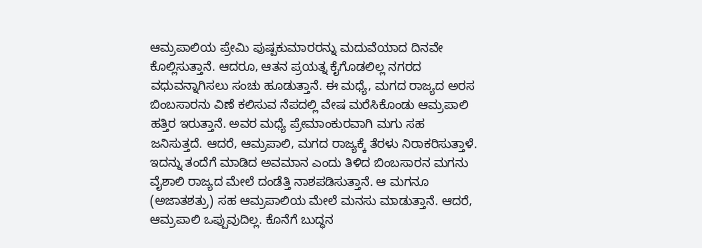ಆಮ್ರಪಾಲಿಯ ಪ್ರೇಮಿ ಪುಷ್ಪಕುಮಾರರನ್ನು ಮದುವೆಯಾದ ದಿನವೇ ಕೊಲ್ಲಿಸುತ್ತಾನೆ. ಆದರೂ, ಆತನ ಪ್ರಯತ್ನ ಕೈಗೊಡಲಿಲ್ಲ ನಗರದ ವಧುವನ್ನಾಗಿಸಲು ಸಂಚು ಹೂಡುತ್ತಾನೆ. ಈ ಮಧ್ಯೆ, ಮಗದ ರಾಜ್ಯದ ಅರಸ ಬಿಂಬಸಾರನು ವಿಣೆ ಕಲಿಸುವ ನೆಪದಲ್ಲಿ ವೇಷ ಮರೆಸಿಕೊಂಡು ಆಮ್ರಪಾಲಿ ಹತ್ತಿರ ಇರುತ್ತಾನೆ. ಅವರ ಮಧ್ಯೆ ಪ್ರೇಮಾಂಕುರವಾಗಿ ಮಗು ಸಹ ಜನಿಸುತ್ತದೆ. ಆದರೆ, ಆಮ್ರಪಾಲಿ, ಮಗದ ರಾಜ್ಯಕ್ಕೆ ತೆರಳು ನಿರಾಕರಿಸುತ್ತಾಳೆ. ಇದನ್ನು ತಂದೆಗೆ ಮಾಡಿದ ಅವಮಾನ ಎಂದು ತಿಳಿದ ಬಿಂಬಸಾರನ ಮಗನು ವೈಶಾಲಿ ರಾಜ್ಯದ ಮೇಲೆ ದಂಡೆತ್ತಿ ನಾಶಪಡಿಸುತ್ತಾನೆ. ಆ ಮಗನೂ (ಅಜಾತಶತ್ರು) ಸಹ ಆಮ್ರಪಾಲಿಯ ಮೇಲೆ ಮನಸು ಮಾಡುತ್ತಾನೆ. ಆದರೆ, ಆಮ್ರಪಾಲಿ ಒಪ್ಪುವುದಿಲ್ಲ. ಕೊನೆಗೆ ಬುದ್ಧನ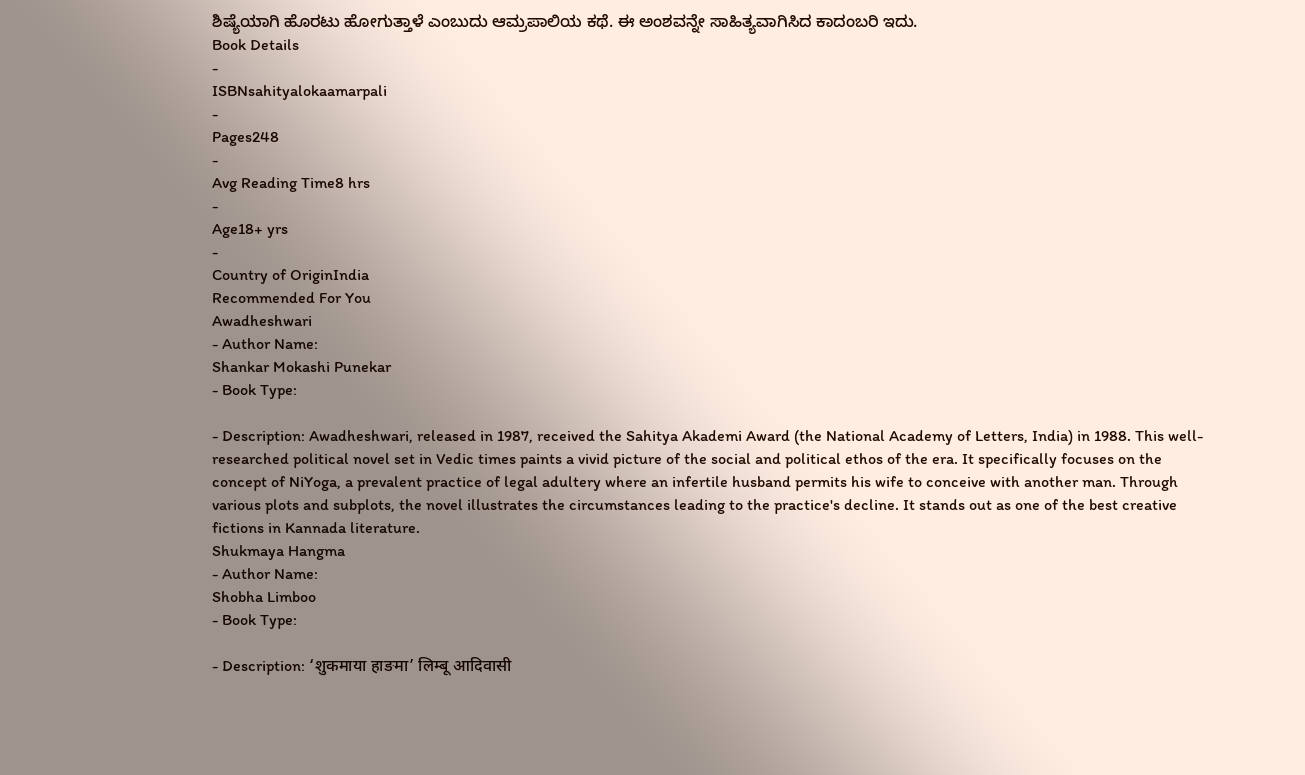ಶಿಷ್ಯೆಯಾಗಿ ಹೊರಟು ಹೋಗುತ್ತಾಳೆ ಎಂಬುದು ಆಮ್ರಪಾಲಿಯ ಕಥೆ. ಈ ಅಂಶವನ್ನೇ ಸಾಹಿತ್ಯವಾಗಿಸಿದ ಕಾದಂಬರಿ ಇದು.
Book Details
-
ISBNsahityalokaamarpali
-
Pages248
-
Avg Reading Time8 hrs
-
Age18+ yrs
-
Country of OriginIndia
Recommended For You
Awadheshwari
- Author Name:
Shankar Mokashi Punekar
- Book Type:

- Description: Awadheshwari, released in 1987, received the Sahitya Akademi Award (the National Academy of Letters, India) in 1988. This well-researched political novel set in Vedic times paints a vivid picture of the social and political ethos of the era. It specifically focuses on the concept of NiYoga, a prevalent practice of legal adultery where an infertile husband permits his wife to conceive with another man. Through various plots and subplots, the novel illustrates the circumstances leading to the practice's decline. It stands out as one of the best creative fictions in Kannada literature.
Shukmaya Hangma
- Author Name:
Shobha Limboo
- Book Type:

- Description: ‘शुकमाया हाङमा’ लिम्बू आदिवासी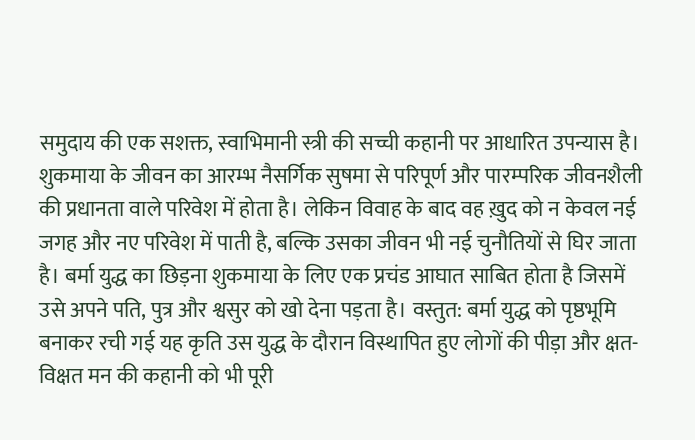समुदाय की एक सशक्त, स्वाभिमानी स्त्री की सच्ची कहानी पर आधारित उपन्यास है। शुकमाया के जीवन का आरम्भ नैसर्गिक सुषमा से परिपूर्ण और पारम्परिक जीवनशैली की प्रधानता वाले परिवेश में होता है। लेकिन विवाह के बाद वह ख़ुद को न केवल नई जगह और नए परिवेश में पाती है, बल्कि उसका जीवन भी नई चुनौतियों से घिर जाता है। बर्मा युद्ध का छिड़ना शुकमाया के लिए एक प्रचंड आघात साबित होता है जिसमें उसे अपने पति, पुत्र और श्वसुर को खो देना पड़ता है। वस्तुत: बर्मा युद्ध को पृष्ठभूमि बनाकर रची गई यह कृति उस युद्ध के दौरान विस्थापित हुए लोगों की पीड़ा और क्षत-विक्षत मन की कहानी को भी पूरी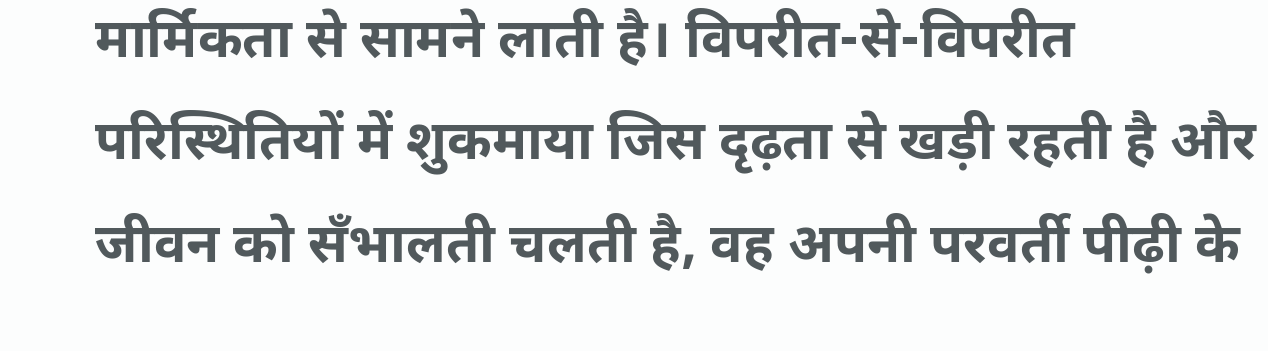मार्मिकता से सामने लाती है। विपरीत-से-विपरीत परिस्थितियों में शुकमाया जिस दृढ़ता से खड़ी रहती है और जीवन को सँभालती चलती है, वह अपनी परवर्ती पीढ़ी के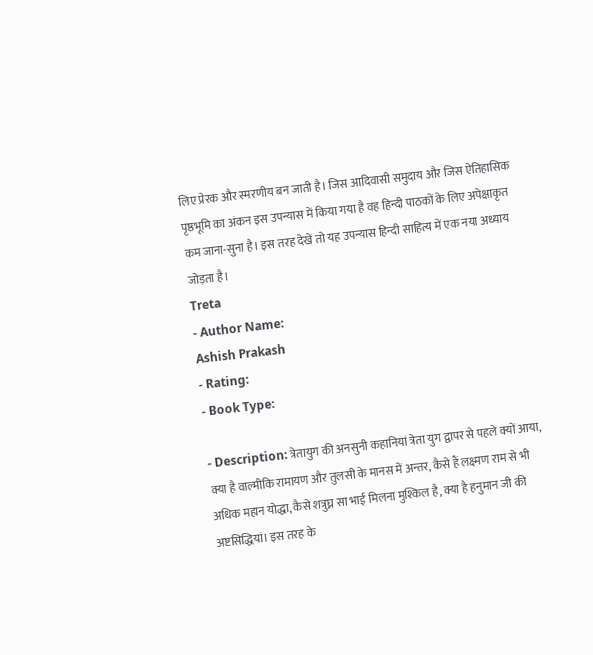लिए प्रेरक और स्मरणीय बन जाती है। जिस आदिवासी समुदाय और जिस ऐतिहासिक पृष्ठभूमि का अंकन इस उपन्यास में किया गया है वह हिन्दी पाठकों के लिए अपेक्षाकृत कम जाना-सुना है। इस तरह देखें तो यह उपन्यास हिन्दी साहित्य में एक नया अध्याय जोड़ता है।
Treta
- Author Name:
Ashish Prakash
- Rating:
- Book Type:

- Description: त्रेतायुग की अनसुनी कहानियां त्रेता युग द्वापर से पहले क्यों आया, क्या है वाल्मीकि रामायण और तुलसी के मानस में अन्तर, कैसे हैं लक्ष्मण राम से भी अधिक महान योद्धा, कैसे शत्रुघ्न सा भाई मिलना मुश्किल है, क्या है हनुमान जी की अष्टसिद्धियां। इस तरह के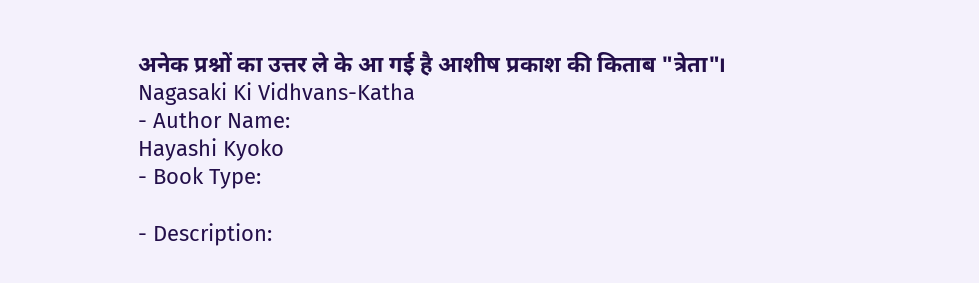अनेक प्रश्नों का उत्तर ले के आ गई है आशीष प्रकाश की किताब "त्रेता"।
Nagasaki Ki Vidhvans-Katha
- Author Name:
Hayashi Kyoko
- Book Type:

- Description: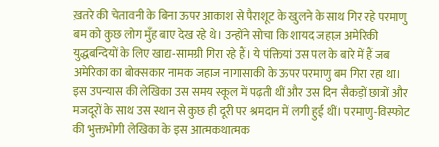ख़तरे की चेतावनी के बिना ऊपर आकाश से पैराशूट के खुलने के साथ गिर रहे परमाणु बम को कुछ लोग मुँह बाए देख रहे थे। उन्होंने सोचा कि शायद जहाज़ अमेरिकी युद्धबन्दियों के लिए खाद्य-सामग्री गिरा रहे हैं। ये पंक्तियां उस पल के बारे में हैं जब अमेरिका का बोक्सकार नामक जहाज नागासाकी के ऊपर परमाणु बम गिरा रहा था। इस उपन्यास की लेखिका उस समय स्कूल में पढ़ती थीं और उस दिन सैकड़ों छात्रों और मजदूरों के साथ उस स्थान से कुछ ही दूरी पर श्रमदान में लगी हुई थीं। परमाणु-विस्फोट की भुक्तभोगी लेखिका के इस आत्मकथात्मक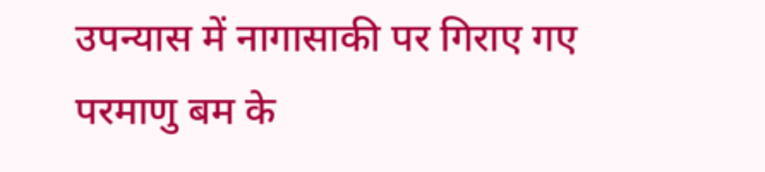उपन्यास में नागासाकी पर गिराए गए परमाणु बम के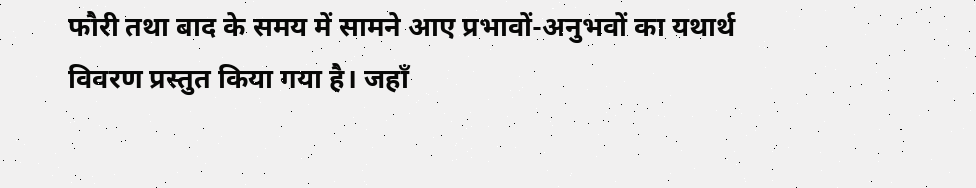फौरी तथा बाद के समय में सामने आए प्रभावों-अनुभवों का यथार्थ विवरण प्रस्तुत किया गया है। जहाँ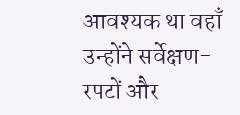आवश्यक था वहाँ उन्होंने सर्वेक्षण-रपटों और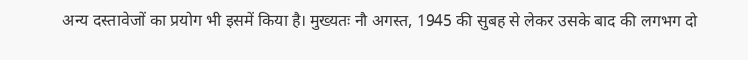अन्य दस्तावेजों का प्रयोग भी इसमें किया है। मुख्यतः नौ अगस्त, 1945 की सुबह से लेकर उसके बाद की लगभग दो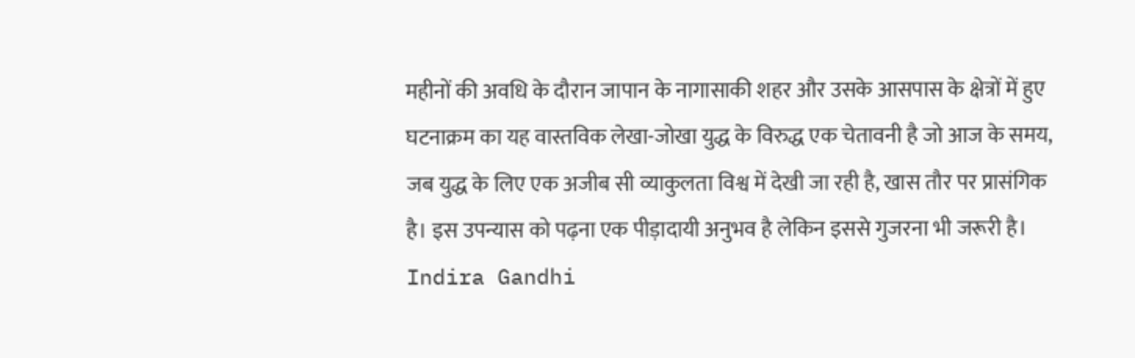महीनों की अवधि के दौरान जापान के नागासाकी शहर और उसके आसपास के क्षेत्रों में हुए घटनाक्रम का यह वास्तविक लेखा-जोखा युद्ध के विरुद्ध एक चेतावनी है जो आज के समय, जब युद्ध के लिए एक अजीब सी व्याकुलता विश्व में देखी जा रही है, खास तौर पर प्रासंगिक है। इस उपन्यास को पढ़ना एक पीड़ादायी अनुभव है लेकिन इससे गुजरना भी जरूरी है।
Indira Gandhi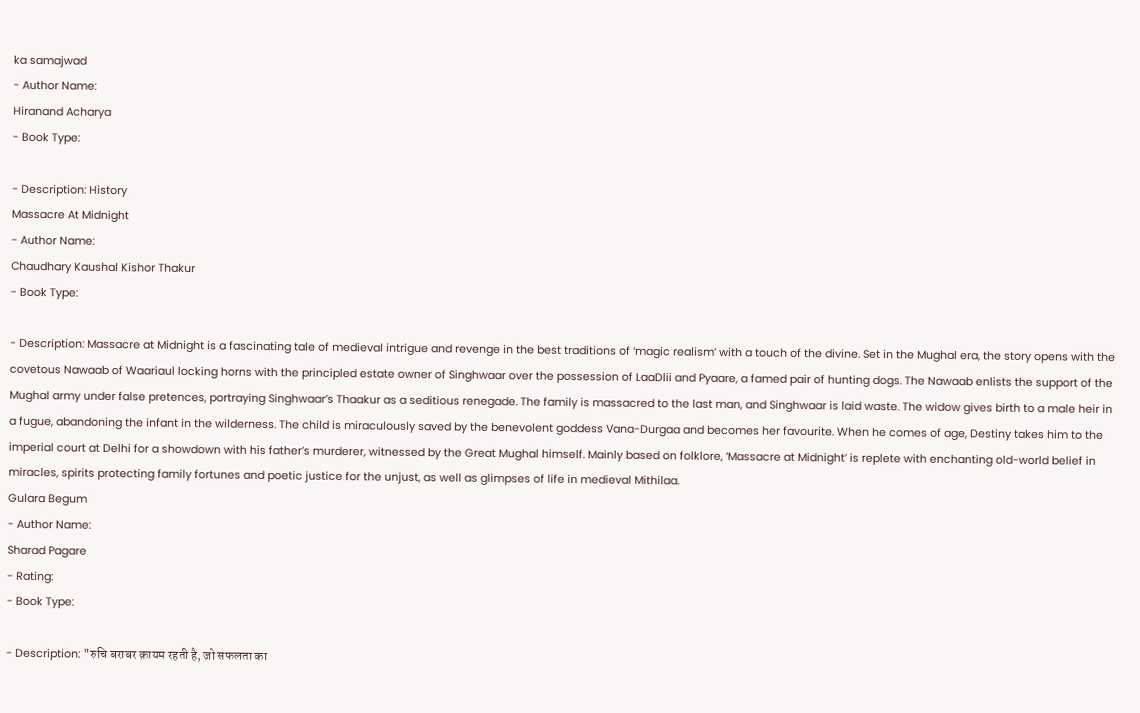ka samajwad
- Author Name:
Hiranand Acharya
- Book Type:

- Description: History
Massacre At Midnight
- Author Name:
Chaudhary Kaushal Kishor Thakur
- Book Type:

- Description: Massacre at Midnight is a fascinating tale of medieval intrigue and revenge in the best traditions of ‘magic realism’ with a touch of the divine. Set in the Mughal era, the story opens with the covetous Nawaab of Waariaul locking horns with the principled estate owner of Singhwaar over the possession of LaaDlii and Pyaare, a famed pair of hunting dogs. The Nawaab enlists the support of the Mughal army under false pretences, portraying Singhwaar’s Thaakur as a seditious renegade. The family is massacred to the last man, and Singhwaar is laid waste. The widow gives birth to a male heir in a fugue, abandoning the infant in the wilderness. The child is miraculously saved by the benevolent goddess Vana-Durgaa and becomes her favourite. When he comes of age, Destiny takes him to the imperial court at Delhi for a showdown with his father’s murderer, witnessed by the Great Mughal himself. Mainly based on folklore, ‘Massacre at Midnight’ is replete with enchanting old-world belief in miracles, spirits protecting family fortunes and poetic justice for the unjust, as well as glimpses of life in medieval Mithilaa.
Gulara Begum
- Author Name:
Sharad Pagare
- Rating:
- Book Type:

- Description: "रुचि बराबर क़ायम रहती है, जो सफलता का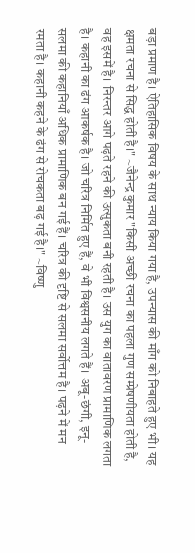बड़ा प्रमाण है। ऐतिहासिक विषय के साथ न्याय किया गया है, उपन्यास की माँग को निबाहते हुए भी। यह क्षमता रचना से सिद्ध होती है।" ~जैनेन्द्र कुमार "किसी अच्छी रचना का पहला गुण सम्प्रेषणीयता होती है, वह इसमें है। निरन्तर आगे पढ़ते रहने की उत्सुकता बनी रहती है। उस युग का वातावरण प्रामाणिक लगता है। कहानी का ढंग आकर्षक है। जो चरित्र निर्मित हुए हैं, वे भी विश्वसनीय लगते हैं। अबू-छंगी, इनू-सलमा की कहानियाँ अधिक प्रामाणिक बन गई हैं। चरित्र की दृष्टि से सलमा सर्वोत्तम है। पढ़ने में मन रमता है। कहानी कहने के ढंग से रोचकता बढ़ गई है।" ~विष्णु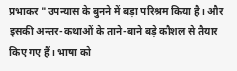प्रभाकर "उपन्यास के बुनने में बड़ा परिश्रम किया है। और इसकी अन्तर-कथाओं के ताने-बाने बड़े कौशल से तैयार किए गए हैं। भाषा को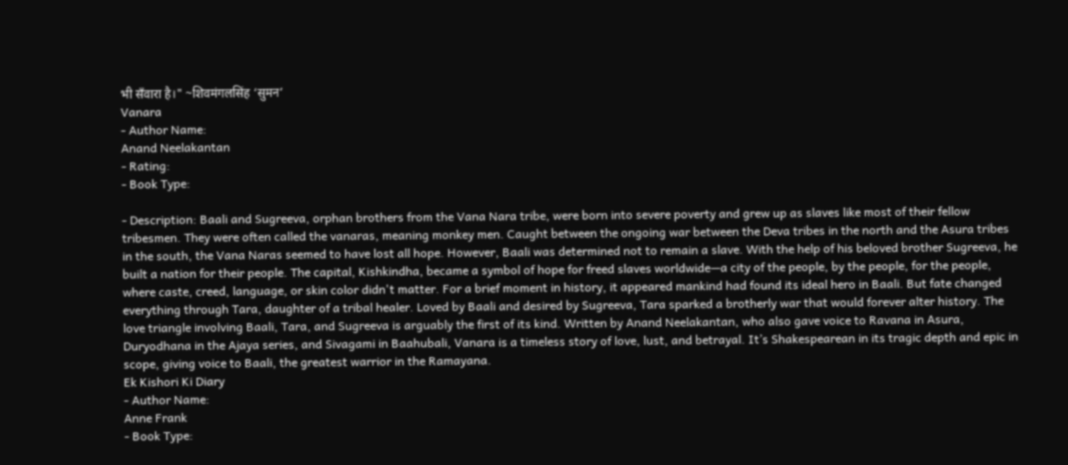भी सँवारा है।" ~शिवमंगलसिंह ‘सुमन’
Vanara
- Author Name:
Anand Neelakantan
- Rating:
- Book Type:

- Description: Baali and Sugreeva, orphan brothers from the Vana Nara tribe, were born into severe poverty and grew up as slaves like most of their fellow tribesmen. They were often called the vanaras, meaning monkey men. Caught between the ongoing war between the Deva tribes in the north and the Asura tribes in the south, the Vana Naras seemed to have lost all hope. However, Baali was determined not to remain a slave. With the help of his beloved brother Sugreeva, he built a nation for their people. The capital, Kishkindha, became a symbol of hope for freed slaves worldwide—a city of the people, by the people, for the people, where caste, creed, language, or skin color didn't matter. For a brief moment in history, it appeared mankind had found its ideal hero in Baali. But fate changed everything through Tara, daughter of a tribal healer. Loved by Baali and desired by Sugreeva, Tara sparked a brotherly war that would forever alter history. The love triangle involving Baali, Tara, and Sugreeva is arguably the first of its kind. Written by Anand Neelakantan, who also gave voice to Ravana in Asura, Duryodhana in the Ajaya series, and Sivagami in Baahubali, Vanara is a timeless story of love, lust, and betrayal. It’s Shakespearean in its tragic depth and epic in scope, giving voice to Baali, the greatest warrior in the Ramayana.
Ek Kishori Ki Diary
- Author Name:
Anne Frank
- Book Type: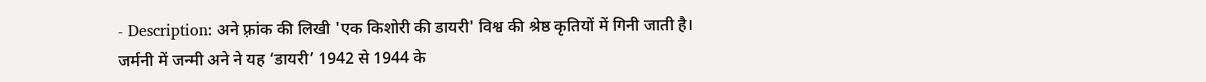- Description: अने फ़्रांक की लिखी 'एक किशोरी की डायरी' विश्व की श्रेष्ठ कृतियों में गिनी जाती है। जर्मनी में जन्मी अने ने यह ‘डायरी’ 1942 से 1944 के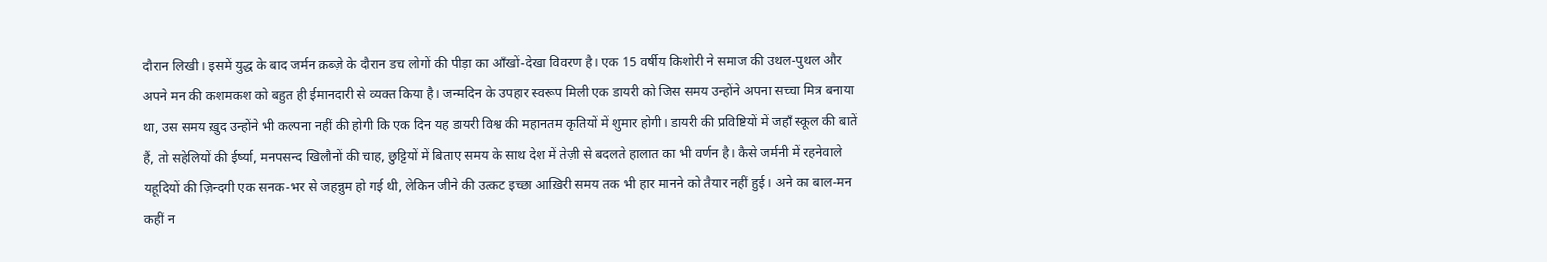दौरान लिखी। इसमें युद्ध के बाद जर्मन क़ब्ज़े के दौरान डच लोगों की पीड़ा का आँखों-देखा विवरण है। एक 15 वर्षीय किशोरी ने समाज की उथल-पुथल और अपने मन की कशमकश को बहुत ही ईमानदारी से व्यक्त किया है। जन्मदिन के उपहार स्वरूप मिली एक डायरी को जिस समय उन्होंने अपना सच्चा मित्र बनाया था, उस समय ख़ुद उन्होंने भी कल्पना नहीं की होगी कि एक दिन यह डायरी विश्व की महानतम कृतियों में शुमार होगी। डायरी की प्रविष्टियों में जहाँ स्कूल की बातें हैं, तो सहेलियों की ईर्ष्या, मनपसन्द खिलौनों की चाह, छुट्टियों में बिताए समय के साथ देश में तेज़ी से बदलते हालात का भी वर्णन है। कैसे जर्मनी में रहनेवाले यहूदियों की ज़िन्दगी एक सनक-भर से जहन्नुम हो गई थी, लेकिन जीने की उत्कट इच्छा आख़िरी समय तक भी हार मानने को तैयार नहीं हुई। अने का बाल-मन कहीं न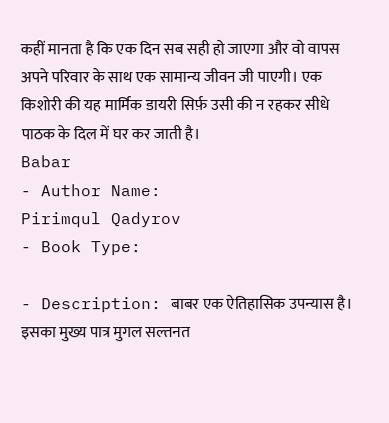कहीं मानता है कि एक दिन सब सही हो जाएगा और वो वापस अपने परिवार के साथ एक सामान्य जीवन जी पाएगी। एक किशोरी की यह मार्मिक डायरी सिर्फ़ उसी की न रहकर सीधे पाठक के दिल में घर कर जाती है।
Babar
- Author Name:
Pirimqul Qadyrov
- Book Type:

- Description: बाबर एक ऐतिहासिक उपन्यास है। इसका मुख्य पात्र मुगल सल्तनत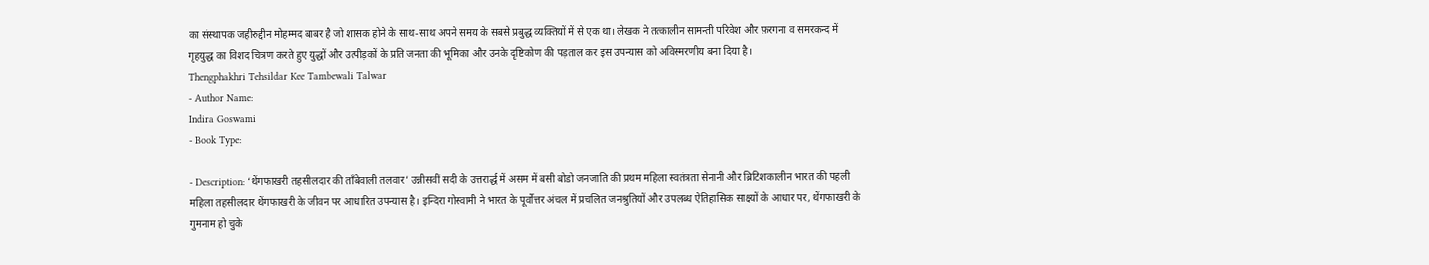का संस्थापक जहीरुद्दीन मोहम्मद बाबर है जो शासक होने के साथ-साथ अपने समय के सबसे प्रबुद्ध व्यक्तियों में से एक था। लेखक ने तत्कालीन सामन्ती परिवेश और फ़रगना व समरकन्द में गृहयुद्ध का विशद चित्रण करते हुए युद्धों और उत्पीड़कों के प्रति जनता की भूमिका और उनके दृष्टिकोण की पड़ताल कर इस उपन्यास को अविस्मरणीय बना दिया है।
Thengphakhri Tehsildar Kee Tambewali Talwar
- Author Name:
Indira Goswami
- Book Type:

- Description: ‘थेंगफाखरी तहसीलदार की ताँबेवाली तलवार’ उन्नीसवीं सदी के उत्तरार्द्ध में असम में बसी बोडो जनजाति की प्रथम महिला स्वतंत्रता सेनानी और ब्रिटिशकालीन भारत की पहली महिला तहसीलदार थेंगफाखरी के जीवन पर आधारित उपन्यास है। इन्दिरा गोस्वामी ने भारत के पूर्वोत्तर अंचल में प्रचलित जनश्रुतियों और उपलब्ध ऐतिहासिक साक्ष्यों के आधार पर, थेंगफाखरी के गुमनाम हो चुके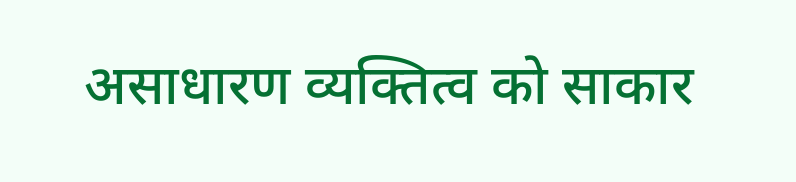असाधारण व्यक्तित्व को साकार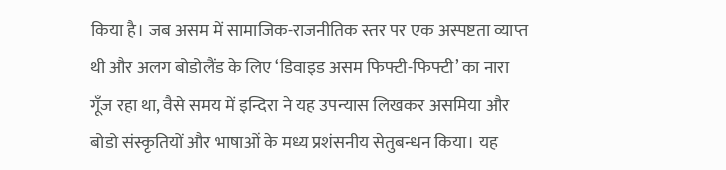किया है। जब असम में सामाजिक-राजनीतिक स्तर पर एक अस्पष्टता व्याप्त थी और अलग बोडोलैंड के लिए ‘डिवाइड असम फिफ्टी-फिफ्टी’ का नारा गूँज रहा था, वैसे समय में इन्दिरा ने यह उपन्यास लिखकर असमिया और बोडो संस्कृतियों और भाषाओं के मध्य प्रशंसनीय सेतुबन्धन किया। यह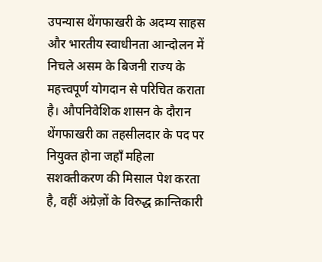उपन्यास थेंगफाखरी के अदम्य साहस और भारतीय स्वाधीनता आन्दोलन में निचले असम के बिजनी राज्य के महत्त्वपूर्ण योगदान से परिचित कराता है। औपनिवेशिक शासन के दौरान थेंगफाखरी का तहसीलदार के पद पर नियुक्त होना जहाँ महिला सशक्तीकरण की मिसाल पेश करता है, वहीं अंग्रेज़ों के विरुद्ध क्रान्तिकारी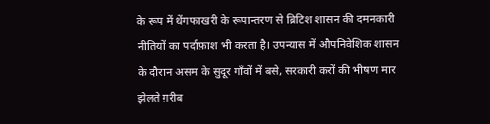के रूप में थेंगफाखरी के रूपान्तरण से ब्रिटिश शासन की दमनकारी नीतियों का पर्दाफ़ाश भी करता है। उपन्यास में औपनिवेशिक शासन के दौरान असम के सुदूर गाँवों में बसे, सरकारी करों की भीषण मार झेलते ग़रीब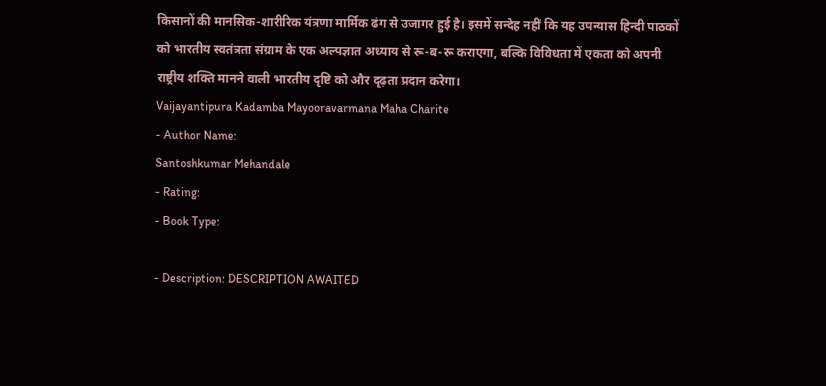किसानों की मानसिक-शारीरिक यंत्रणा मार्मिक ढंग से उजागर हुई है। इसमें सन्देह नहीं कि यह उपन्यास हिन्दी पाठकों को भारतीय स्वतंत्रता संग्राम के एक अल्पज्ञात अध्याय से रू-ब-रू कराएगा, बल्कि विविधता में एकता को अपनी राष्ट्रीय शक्ति मानने वाली भारतीय दृष्टि को और दृढ़ता प्रदान करेगा।
Vaijayantipura Kadamba Mayooravarmana Maha Charite
- Author Name:
Santoshkumar Mehandale
- Rating:
- Book Type:

- Description: DESCRIPTION AWAITED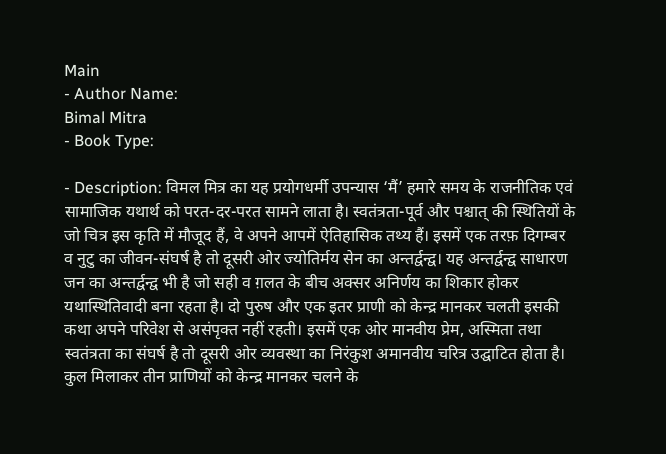Main
- Author Name:
Bimal Mitra
- Book Type:

- Description: विमल मित्र का यह प्रयोगधर्मी उपन्यास ‘मैं’ हमारे समय के राजनीतिक एवं सामाजिक यथार्थ को परत-दर-परत सामने लाता है। स्वतंत्रता-पूर्व और पश्चात् की स्थितियों के जो चित्र इस कृति में मौजूद हैं, वे अपने आपमें ऐतिहासिक तथ्य हैं। इसमें एक तरफ़ दिगम्बर व नुटु का जीवन-संघर्ष है तो दूसरी ओर ज्योतिर्मय सेन का अन्तर्द्वन्द्व। यह अन्तर्द्वन्द्व साधारण जन का अन्तर्द्वन्द्व भी है जो सही व ग़लत के बीच अक्सर अनिर्णय का शिकार होकर यथास्थितिवादी बना रहता है। दो पुरुष और एक इतर प्राणी को केन्द्र मानकर चलती इसकी कथा अपने परिवेश से असंपृक्त नहीं रहती। इसमें एक ओर मानवीय प्रेम, अस्मिता तथा स्वतंत्रता का संघर्ष है तो दूसरी ओर व्यवस्था का निरंकुश अमानवीय चरित्र उद्घाटित होता है। कुल मिलाकर तीन प्राणियों को केन्द्र मानकर चलने के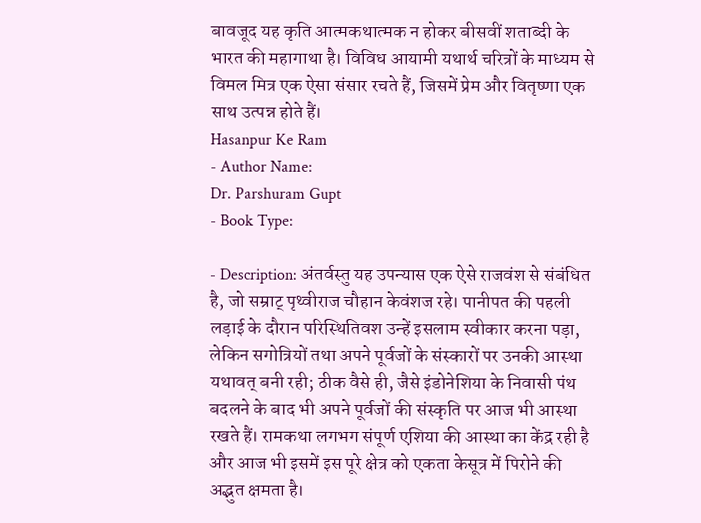बावजूद यह कृति आत्मकथात्मक न होकर बीसवीं शताब्दी के भारत की महागाथा है। विविध आयामी यथार्थ चरित्रों के माध्यम से विमल मित्र एक ऐसा संसार रचते हैं, जिसमें प्रेम और वितृष्णा एक साथ उत्पन्न होते हैं।
Hasanpur Ke Ram
- Author Name:
Dr. Parshuram Gupt
- Book Type:

- Description: अंतर्वस्तु यह उपन्यास एक ऐसे राजवंश से संबंधित है, जो सम्राट् पृथ्वीराज चौहान केवंशज रहे। पानीपत की पहली लड़ाई के दौरान परिस्थितिवश उन्हें इसलाम स्वीकार करना पड़ा, लेकिन सगोत्रियों तथा अपने पूर्वजों के संस्कारों पर उनकी आस्था यथावत् बनी रही; ठीक वैसे ही, जैसे इंडोनेशिया के निवासी पंथ बदलने के बाद भी अपने पूर्वजों की संस्कृति पर आज भी आस्था रखते हैं। रामकथा लगभग संपूर्ण एशिया की आस्था का केंद्र रही है और आज भी इसमें इस पूरे क्षेत्र को एकता केसूत्र में पिरोने की अद्भुत क्षमता है।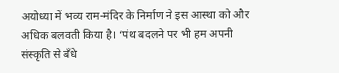अयोध्या में भव्य राम-मंदिर के निर्माण ने इस आस्था को और अधिक बलवती किया है। ‘पंथ बदलने पर भी हम अपनी संस्कृति से बँधे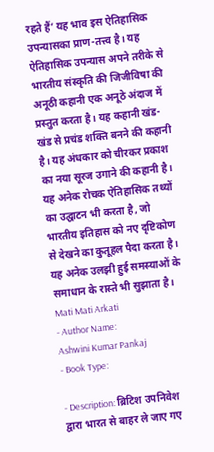रहते हैं’ यह भाव इस ऐतिहासिक उपन्यासका प्राण-तत्त्व है। यह ऐतिहासिक उपन्यास अपने तरीके से भारतीय संस्कृति की जिजीविषा की अनूठी कहानी एक अनूठे अंदाज में प्रस्तुत करता है। यह कहानी खंड-खंड से प्रचंड शक्ति बनने की कहानी है। यह अंधकार को चीरकर प्रकाश का नया सूरज उगाने की कहानी है। यह अनेक रोचक ऐतिहासिक तथ्यों का उद्घाटन भी करता है, जो भारतीय इतिहास को नए दृष्टिकोण से देखने का कुतूहल पैदा करता है। यह अनेक उलझी हुई समस्याओं के समाधान के रास्ते भी सुझाता है।
Mati Mati Arkati
- Author Name:
Ashwini Kumar Pankaj
- Book Type:

- Description: ब्रिटिश उपनिवेश द्वारा भारत से बाहर ले जाए गए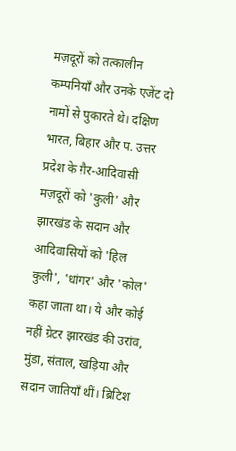मज़दूरों को तत्कालीन कम्पनियाँ और उनके एजेंट दो नामों से पुकारते थे। दक्षिण भारत, बिहार और प. उत्तर प्रदेश के ग़ैर-आदिवासी मज़दूरों को 'कुली' और झारखंड के सदान और आदिवासियों को 'हिल कुली', 'धांगर' और 'कोल' कहा जाता था। ये और कोई नहीं ग्रेटर झारखंड की उरांव, मुंडा, संताल, खड़िया और सदान जातियाँ थीं। ब्रिटिश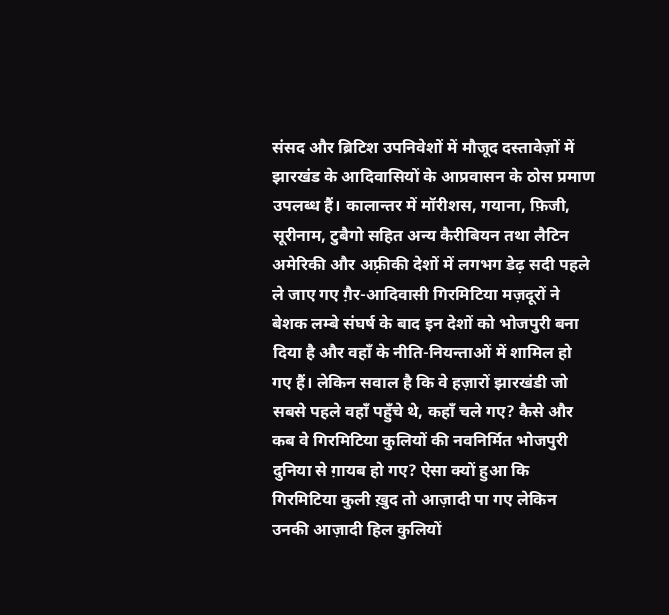संसद और ब्रिटिश उपनिवेशों में मौजूद दस्तावेज़ों में झारखंड के आदिवासियों के आप्रवासन के ठोस प्रमाण उपलब्ध हैं। कालान्तर में मॉरीशस, गयाना, फ़िजी, सूरीनाम, टुबैगो सहित अन्य कैरीबियन तथा लैटिन अमेरिकी और अफ़्रीकी देशों में लगभग डेढ़ सदी पहले ले जाए गए ग़ैर-आदिवासी गिरमिटिया मज़दूरों ने बेशक लम्बे संघर्ष के बाद इन देशों को भोजपुरी बना दिया है और वहाँ के नीति-नियन्ताओं में शामिल हो गए हैं। लेकिन सवाल है कि वे हज़ारों झारखंडी जो सबसे पहले वहाँ पहुँचे थे, कहाँ चले गए? कैसे और कब वे गिरमिटिया कुलियों की नवनिर्मित भोजपुरी दुनिया से ग़ायब हो गए? ऐसा क्यों हुआ कि गिरमिटिया कुली ख़ुद तो आज़ादी पा गए लेकिन उनकी आज़ादी हिल कुलियों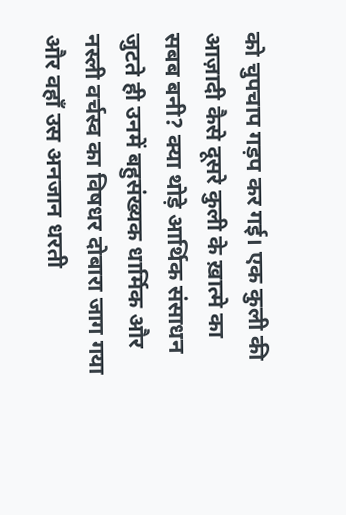को चुपचाप गड़प कर गई। एक कुली की आज़ादी कैसे दूसरे कुली के ख़ात्मे का सबब बनी? क्या थोड़े आर्थिक संसाधन जुटते ही उनमें बहुसंख्यक धार्मिक और नस्ली वर्चस्व का विषधर दोबारा जाग गया और वहाँ उस अनजान धरती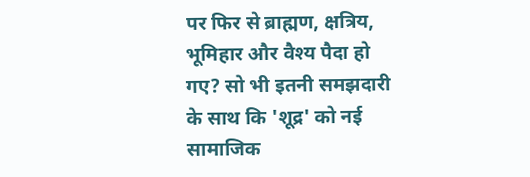पर फिर से ब्राह्मण, क्षत्रिय, भूमिहार और वैश्य पैदा हो गए? सो भी इतनी समझदारी के साथ कि 'शूद्र' को नई सामाजिक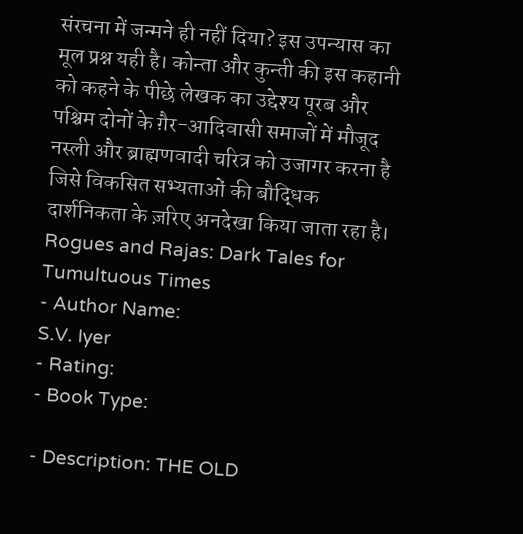संरचना में जन्मने ही नहीं दिया? इस उपन्यास का मूल प्रश्न यही है। कोन्ता और कुन्ती की इस कहानी को कहने के पीछे लेखक का उद्देश्य पूरब और पश्चिम दोनों के ग़ैर-आदिवासी समाजों में मौजूद नस्ली और ब्राह्मणवादी चरित्र को उजागर करना है जिसे विकसित सभ्यताओं की बौद्धिक दार्शनिकता के ज़रिए अनदेखा किया जाता रहा है।
Rogues and Rajas: Dark Tales for Tumultuous Times
- Author Name:
S.V. Iyer
- Rating:
- Book Type:

- Description: THE OLD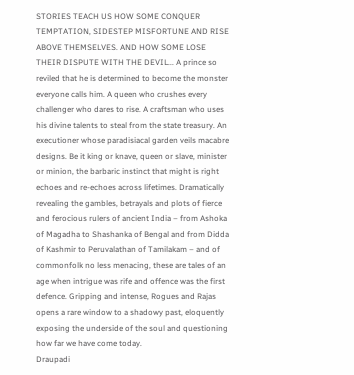STORIES TEACH US HOW SOME CONQUER TEMPTATION, SIDESTEP MISFORTUNE AND RISE ABOVE THEMSELVES. AND HOW SOME LOSE THEIR DISPUTE WITH THE DEVIL... A prince so reviled that he is determined to become the monster everyone calls him. A queen who crushes every challenger who dares to rise. A craftsman who uses his divine talents to steal from the state treasury. An executioner whose paradisiacal garden veils macabre designs. Be it king or knave, queen or slave, minister or minion, the barbaric instinct that might is right echoes and re-echoes across lifetimes. Dramatically revealing the gambles, betrayals and plots of fierce and ferocious rulers of ancient India – from Ashoka of Magadha to Shashanka of Bengal and from Didda of Kashmir to Peruvalathan of Tamilakam – and of commonfolk no less menacing, these are tales of an age when intrigue was rife and offence was the first defence. Gripping and intense, Rogues and Rajas opens a rare window to a shadowy past, eloquently exposing the underside of the soul and questioning how far we have come today.
Draupadi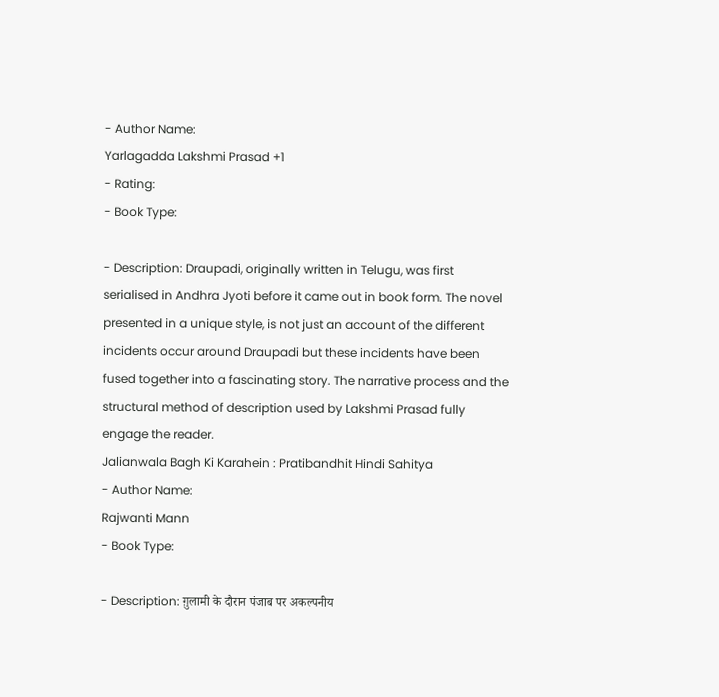- Author Name:
Yarlagadda Lakshmi Prasad +1
- Rating:
- Book Type:

- Description: Draupadi, originally written in Telugu, was first serialised in Andhra Jyoti before it came out in book form. The novel presented in a unique style, is not just an account of the different incidents occur around Draupadi but these incidents have been fused together into a fascinating story. The narrative process and the structural method of description used by Lakshmi Prasad fully engage the reader.
Jalianwala Bagh Ki Karahein : Pratibandhit Hindi Sahitya
- Author Name:
Rajwanti Mann
- Book Type:

- Description: ग़ुलामी के दौरान पंजाब पर अकल्पनीय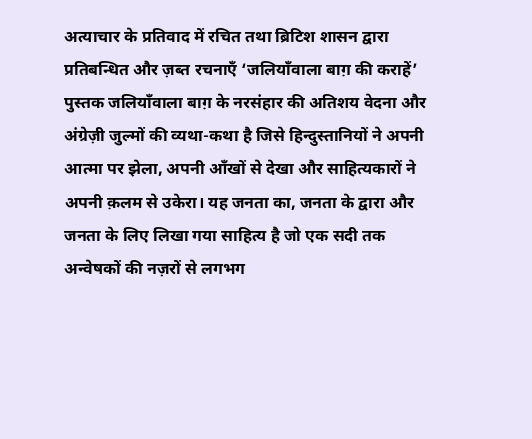अत्याचार के प्रतिवाद में रचित तथा ब्रिटिश शासन द्वारा प्रतिबन्धित और ज़ब्त रचनाएँ ‘जलियाँवाला बाग़ की कराहें’ पुस्तक जलियाँवाला बाग़ के नरसंहार की अतिशय वेदना और अंग्रेज़ी जुल्मों की व्यथा-कथा है जिसे हिन्दुस्तानियों ने अपनी आत्मा पर झेला, अपनी आँखों से देखा और साहित्यकारों ने अपनी क़लम से उकेरा। यह जनता का, जनता के द्वारा और जनता के लिए लिखा गया साहित्य है जो एक सदी तक अन्वेषकों की नज़रों से लगभग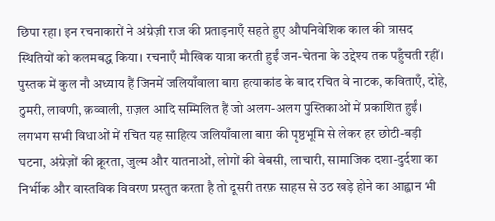छिपा रहा। इन रचनाकारों ने अंग्रेज़ी राज की प्रताड़नाएँ सहते हुए औपनिवेशिक काल की त्रासद स्थितियों को कलमबद्ध किया। रचनाएँ मौखिक यात्रा करती हुईं जन-चेतना के उद्देश्य तक पहुँचती रहीं। पुस्तक में कुल नौ अध्याय हैं जिनमें जलियाँवाला बाग़ हत्याकांड के बाद रचित वे नाटक, कविताएँ, दोहे, ठुमरी, लावणी, क़व्वाली, ग़ज़ल आदि सम्मिलित हैं जो अलग-अलग पुस्तिकाओं में प्रकाशित हुईं। लगभग सभी विधाओं में रचित यह साहित्य जलियाँवाला बाग़ की पृष्ठभूमि से लेकर हर छोटी-बड़ी घटना, अंग्रेज़ों की क्रूरता, जुल्म और यातनाओं, लोगों की बेबसी, लाचारी, सामाजिक दशा-दुर्दशा का निर्भीक और वास्तविक विवरण प्रस्तुत करता है तो दूसरी तरफ़ साहस से उठ खड़े होने का आह्वान भी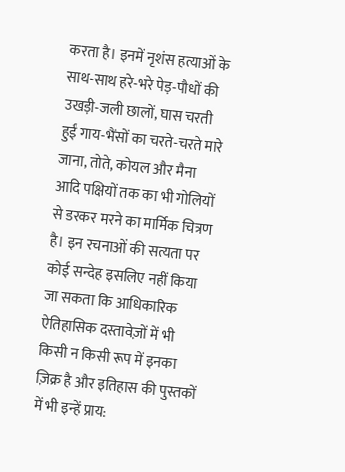करता है। इनमें नृशंस हत्याओं के साथ-साथ हरे-भरे पेड़-पौधों की उखड़ी-जली छालों, घास चरती हुईं गाय-भैंसों का चरते-चरते मारे जाना, तोते, कोयल और मैना आदि पक्षियों तक का भी गोलियों से डरकर मरने का मार्मिक चित्रण है। इन रचनाओं की सत्यता पर कोई सन्देह इसलिए नहीं किया जा सकता कि आधिकारिक ऐतिहासिक दस्तावेज़ों में भी किसी न किसी रूप में इनका ज़िक्र है और इतिहास की पुस्तकों में भी इन्हें प्राय: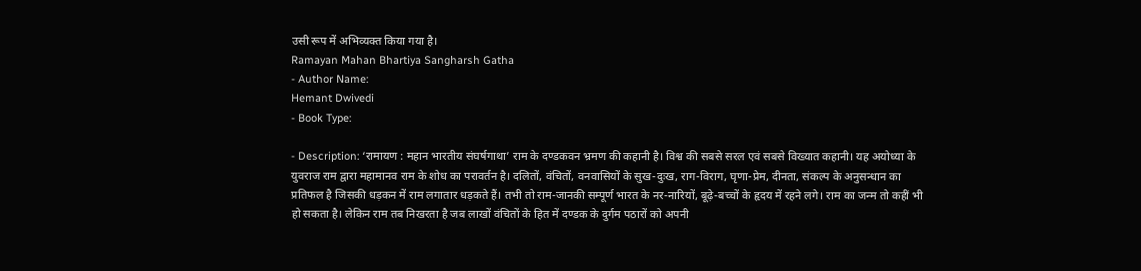उसी रूप में अभिव्यक्त किया गया है।
Ramayan Mahan Bhartiya Sangharsh Gatha
- Author Name:
Hemant Dwivedi
- Book Type:

- Description: ‘रामायण : महान भारतीय संघर्षगाथा’ राम के दण्डकवन भ्रमण की कहानी है। विश्व की सबसे सरल एवं सबसे विख्यात कहानी। यह अयोध्या के युवराज राम द्वारा महामानव राम के शोध का परावर्तन है। दलितों, वंचितों, वनवासियों के सुख-दुःख, राग-विराग, घृणा-प्रेम, दीनता, संकल्प के अनुसन्धान का प्रतिफल है जिसकी धड़कन में राम लगातार धड़कते हैं। तभी तो राम-जानकी सम्पूर्ण भारत के नर-नारियों, बूढ़े-बच्चों के हृदय में रहने लगे। राम का जन्म तो कहीं भी हो सकता है। लेकिन राम तब निखरता है जब लाखों वंचितों के हित में दण्डक के दुर्गम पठारों को अपनी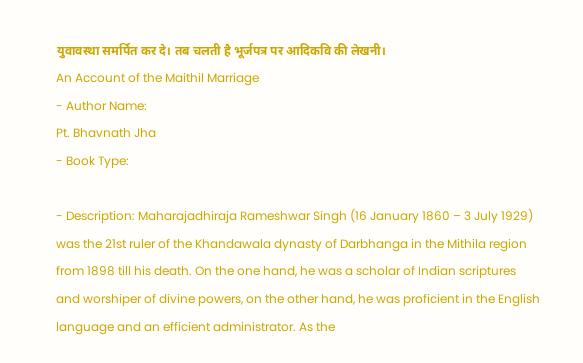युवावस्था समर्पित कर दे। तब चलती है भूर्जपत्र पर आदिकवि की लेखनी।
An Account of the Maithil Marriage
- Author Name:
Pt. Bhavnath Jha
- Book Type:

- Description: Maharajadhiraja Rameshwar Singh (16 January 1860 – 3 July 1929) was the 21st ruler of the Khandawala dynasty of Darbhanga in the Mithila region from 1898 till his death. On the one hand, he was a scholar of Indian scriptures and worshiper of divine powers, on the other hand, he was proficient in the English language and an efficient administrator. As the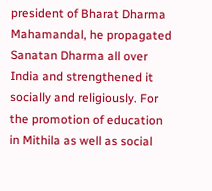president of Bharat Dharma Mahamandal, he propagated Sanatan Dharma all over India and strengthened it socially and religiously. For the promotion of education in Mithila as well as social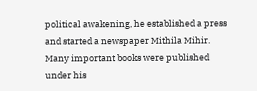political awakening, he established a press and started a newspaper Mithila Mihir. Many important books were published under his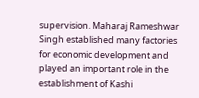supervision. Maharaj Rameshwar Singh established many factories for economic development and played an important role in the establishment of Kashi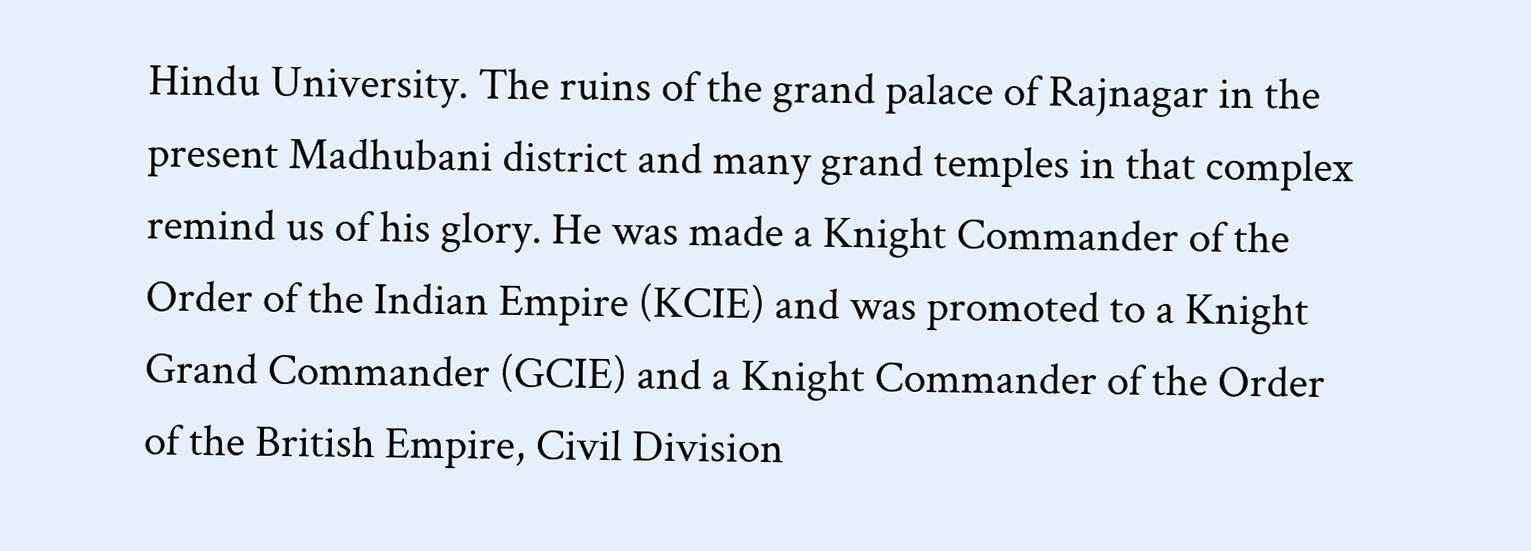Hindu University. The ruins of the grand palace of Rajnagar in the present Madhubani district and many grand temples in that complex remind us of his glory. He was made a Knight Commander of the Order of the Indian Empire (KCIE) and was promoted to a Knight Grand Commander (GCIE) and a Knight Commander of the Order of the British Empire, Civil Division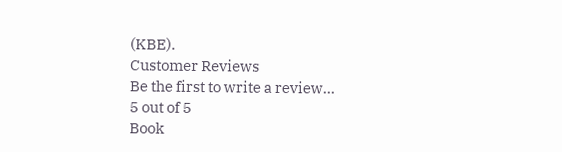(KBE).
Customer Reviews
Be the first to write a review...
5 out of 5
Book